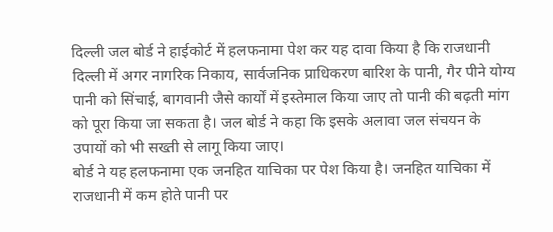दिल्ली जल बोर्ड ने हाईकोर्ट में हलफनामा पेश कर यह दावा किया है कि राजधानी दिल्ली में अगर नागरिक निकाय, सार्वजनिक प्राधिकरण बारिश के पानी, गैर पीने योग्य पानी को सिंचाई, बागवानी जैसे कार्यों में इस्तेमाल किया जाए तो पानी की बढ़ती मांग को पूरा किया जा सकता है। जल बोर्ड ने कहा कि इसके अलावा जल संचयन के उपायों को भी सख्ती से लागू किया जाए।
बोर्ड ने यह हलफनामा एक जनहित याचिका पर पेश किया है। जनहित याचिका में राजधानी में कम होते पानी पर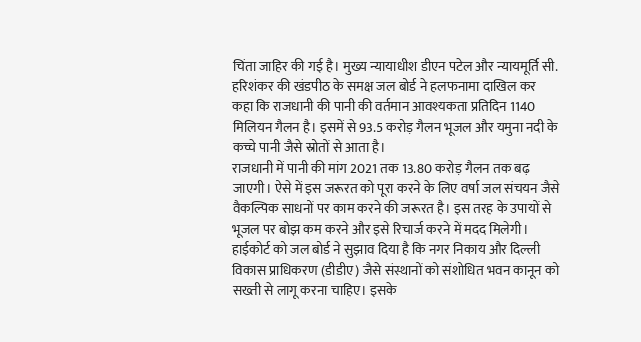चिंता जाहिर की गई है। मुख्य न्यायाधीश डीएन पटेल और न्यायमूर्ति सी. हरिशंकर की खंडपीठ के समक्ष जल बोर्ड ने हलफनामा दाखिल कर कहा कि राजधानी की पानी की वर्तमान आवश्यकता प्रतिदिन 1140 मिलियन गैलन है। इसमें से 93.5 करोड़ गैलन भूजल और यमुना नदी के कच्चे पानी जैसे स्रोतों से आता है।
राजधानी में पानी की मांग 2021 तक 13.80 करोड़ गैलन तक बढ़ जाएगी। ऐसे में इस जरूरत को पूरा करने के लिए वर्षा जल संचयन जैसे वैकल्पिक साधनों पर काम करने की जरूरत है। इस तरह के उपायों से भूजल पर बोझ कम करने और इसे रिचार्ज करने में मदद मिलेगी।
हाईकोर्ट को जल बोर्ड ने सुझाव दिया है कि नगर निकाय और दिल्ली विकास प्राधिकरण (डीडीए) जैसे संस्थानों को संशोधित भवन कानून को सख्ती से लागू करना चाहिए। इसके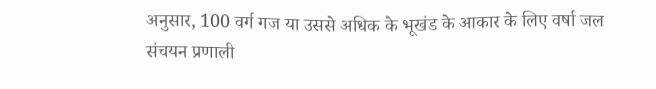अनुसार, 100 वर्ग गज या उससे अधिक के भूखंड के आकार के लिए वर्षा जल संचयन प्रणाली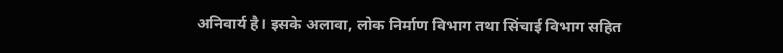अनिवार्य है। इसके अलावा, लोक निर्माण विभाग तथा सिंचाई विभाग सहित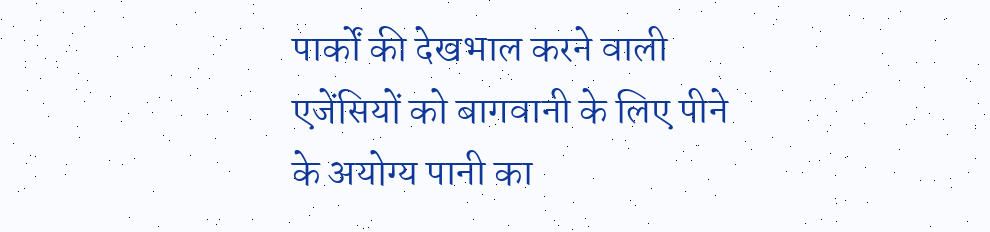पार्कों की देखभाल करने वाली एजेंसियों को बागवानी के लिए पीने के अयोग्य पानी का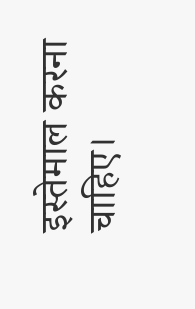इस्तेमाल करना चाहिए।